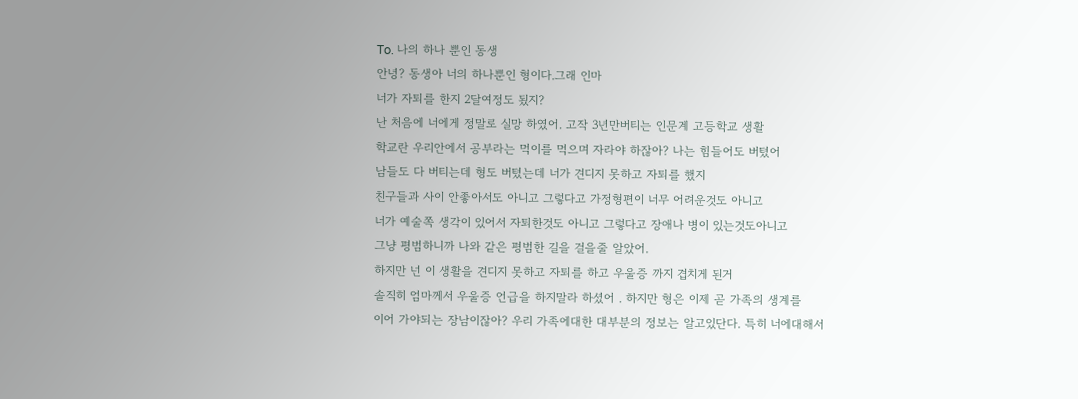To. 나의 하나 뿐인 동생
안녕? 동생아 너의 하나뿐인 형이다.그래 인마
너가 자퇴를 한지 2달여정도 됬지?
난 처음에 너에게 정말로 실망 하였어. 고작 3년만버티는 인문계 고등학교 생활
학교란 우리안에서 공부라는 먹이를 먹으며 자라야 하잖아? 나는 힘들어도 버텼어
남들도 다 버티는데 형도 버텼는데 너가 견디지 못하고 자퇴를 했지
친구들과 사이 안좋아서도 아니고 그렇다고 가정형편이 너무 어려운것도 아니고
너가 예술쪽 생각이 있어서 자퇴한것도 아니고 그렇다고 장애나 병이 있는것도아니고
그냥 평범하니까 나와 같은 평범한 길을 걸을줄 알았어.
하지만 넌 이 생활을 견디지 못하고 자퇴를 하고 우울증 까지 겹치게 된거
솔직히 엄마께서 우울증 언급을 하지말라 하셨어 . 하지만 형은 이제 곧 가족의 생계를
이어 가야되는 장남이잖아? 우리 가족에대한 대부분의 정보는 알고있단다. 특히 너에대해서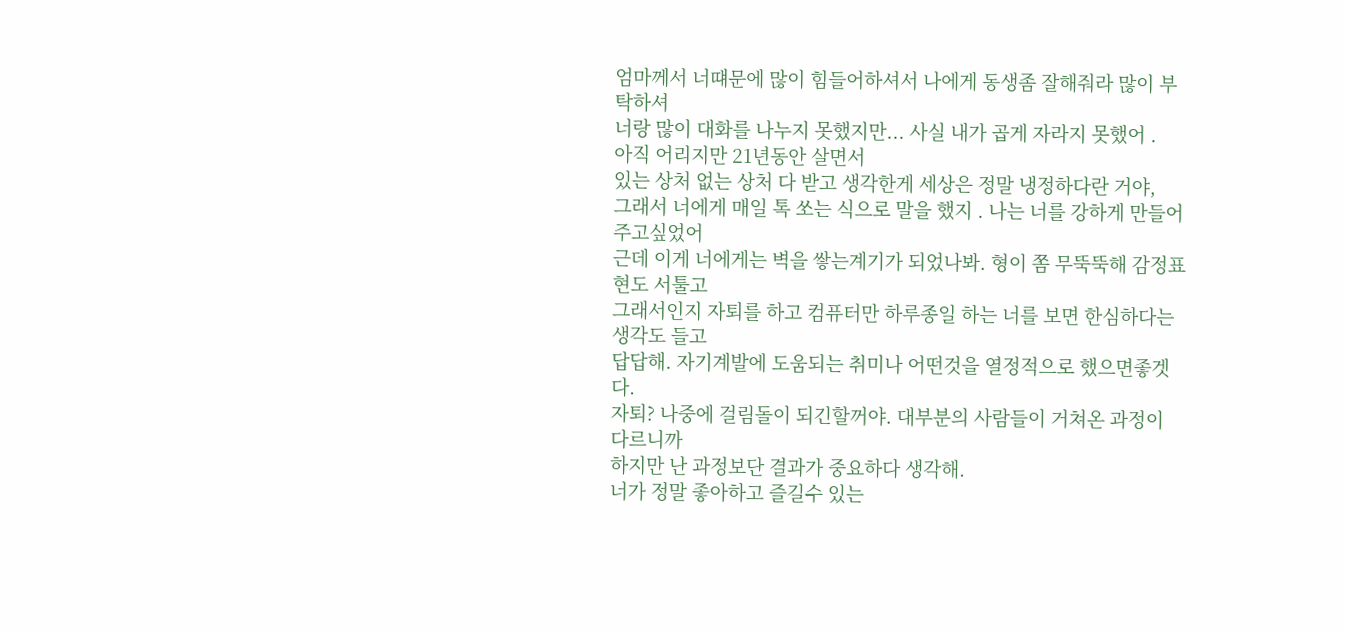엄마께서 너떄문에 많이 힘들어하셔서 나에게 동생좀 잘해줘라 많이 부탁하셔
너랑 많이 대화를 나누지 못했지만... 사실 내가 곱게 자라지 못했어 .
아직 어리지만 21년동안 살면서
있는 상처 없는 상처 다 받고 생각한게 세상은 정말 냉정하다란 거야,
그래서 너에게 매일 톡 쏘는 식으로 말을 했지 . 나는 너를 강하게 만들어주고싶었어
근데 이게 너에게는 벽을 쌓는계기가 되었나봐. 형이 쫌 무뚝뚝해 감정표현도 서툴고
그래서인지 자퇴를 하고 컴퓨터만 하루종일 하는 너를 보면 한심하다는 생각도 들고
답답해. 자기계발에 도움되는 취미나 어떤것을 열정적으로 했으면좋겟다.
자퇴? 나중에 걸림돌이 되긴할꺼야. 대부분의 사람들이 거쳐온 과정이 다르니까
하지만 난 과정보단 결과가 중요하다 생각해.
너가 정말 좋아하고 즐길수 있는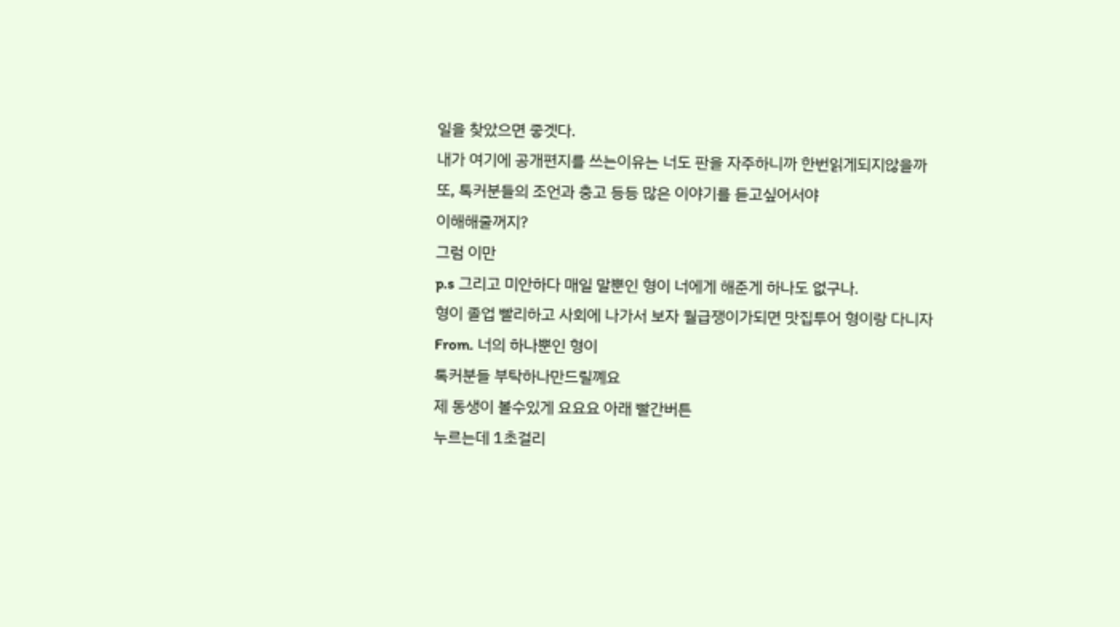일을 찾았으면 좋겟다.
내가 여기에 공개편지를 쓰는이유는 너도 판을 자주하니까 한번읽게되지않을까
또, 톡커분들의 조언과 충고 등등 많은 이야기를 듣고싶어서야
이해해줄꺼지?
그럼 이만
p.s 그리고 미안하다 매일 말뿐인 형이 너에게 해준게 하나도 없구나.
형이 졸업 빨리하고 사회에 나가서 보자 월급쟁이가되면 맛집투어 형이랑 다니자
From. 너의 하나뿐인 형이
톡커분들 부탁하나만드릴꼐요
제 동생이 볼수있게 요요요 아래 빨간버튼
누르는데 1초걸리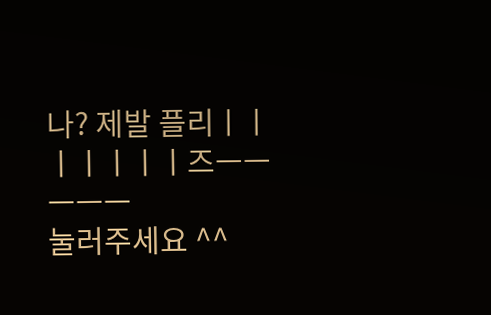나? 제발 플리ㅣㅣㅣㅣㅣㅣㅣ즈ㅡㅡㅡㅡㅡ
눌러주세요 ^^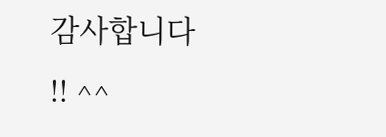감사합니다 !! ^^